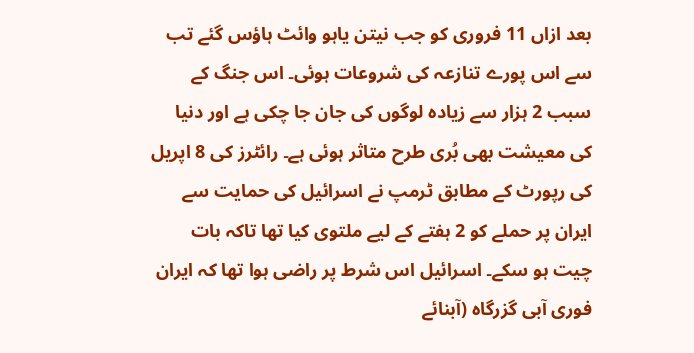بعد ازاں 11 فروری کو جب نیتن یاہو وائٹ ہاؤس گئے تب سے اس پورے تنازعہ کی شروعات ہوئی۔ اس جنگ کے سبب 2 ہزار سے زیادہ لوگوں کی جان جا چکی ہے اور دنیا کی معیشت بھی بُری طرح متاثر ہوئی ہے۔ رائٹرز کی 8 اپریل کی رپورٹ کے مطابق ٹرمپ نے اسرائیل کی حمایت سے ایران پر حملے کو 2 ہفتے کے لیے ملتوی کیا تھا تاکہ بات چیت ہو سکے۔ اسرائیل اس شرط پر راضی ہوا تھا کہ ایران فوری آبی گزرگاہ (آبنائے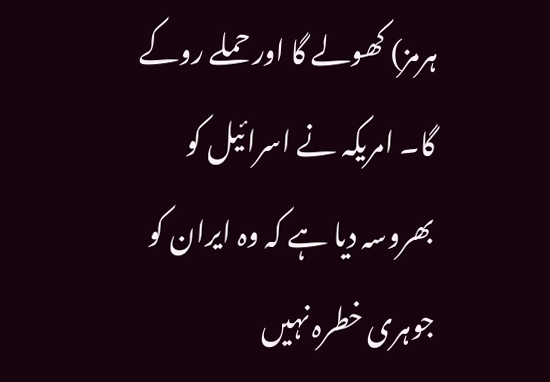ہرمز) کھولے گا اور حملے روکے گا۔ امریکہ نے اسرائیل کو بھروسہ دیا ہے کہ وہ ایران کو جوہری خطرہ نہیں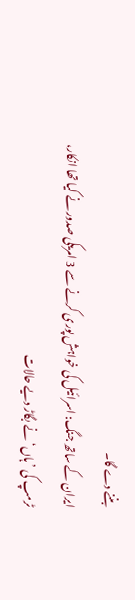بننے دے گا۔
ایران کے ساتھ جنگ: اسرائیل کی خواہش پوری کرنے سے 3 امریکی صدور نے کیا تھا انکار، ٹرمپ کی ’ہاں‘ نے بگاڑ دیے حالات